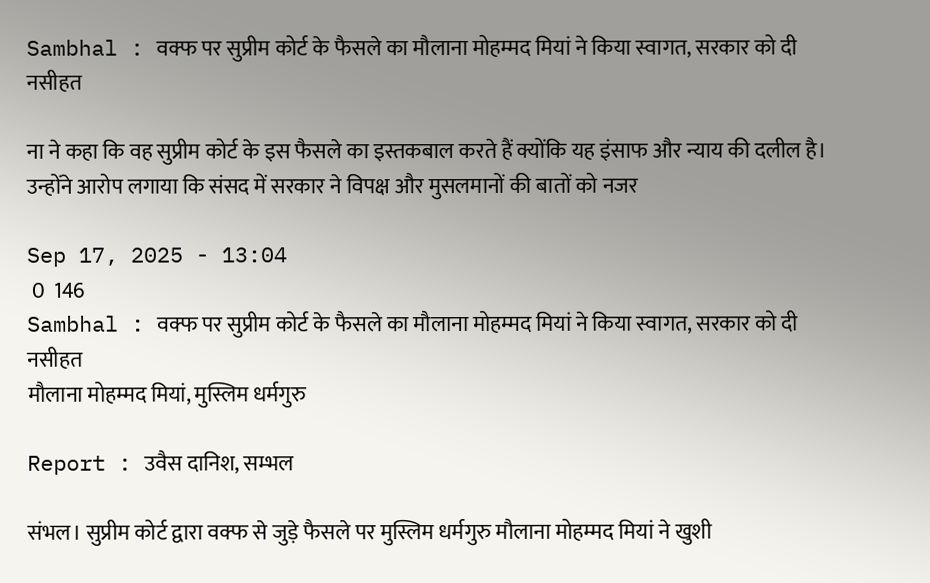Sambhal : वक्फ पर सुप्रीम कोर्ट के फैसले का मौलाना मोहम्मद मियां ने किया स्वागत, सरकार को दी नसीहत

ना ने कहा कि वह सुप्रीम कोर्ट के इस फैसले का इस्तकबाल करते हैं क्योंकि यह इंसाफ और न्याय की दलील है। उन्होंने आरोप लगाया कि संसद में सरकार ने विपक्ष और मुसलमानों की बातों को नजर

Sep 17, 2025 - 13:04
 0  146
Sambhal : वक्फ पर सुप्रीम कोर्ट के फैसले का मौलाना मोहम्मद मियां ने किया स्वागत, सरकार को दी नसीहत
मौलाना मोहम्मद मियां, मुस्लिम धर्मगुरु

Report : उवैस दानिश, सम्भल

संभल। सुप्रीम कोर्ट द्वारा वक्फ से जुड़े फैसले पर मुस्लिम धर्मगुरु मौलाना मोहम्मद मियां ने खुशी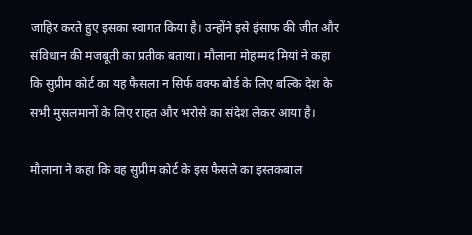जाहिर करते हुए इसका स्वागत किया है। उन्होंने इसे इंसाफ की जीत और संविधान की मजबूती का प्रतीक बताया। मौलाना मोहम्मद मियां ने कहा कि सुप्रीम कोर्ट का यह फैसला न सिर्फ वक्फ बोर्ड के लिए बल्कि देश के सभी मुसलमानों के लिए राहत और भरोसे का संदेश लेकर आया है।

मौलाना ने कहा कि वह सुप्रीम कोर्ट के इस फैसले का इस्तकबाल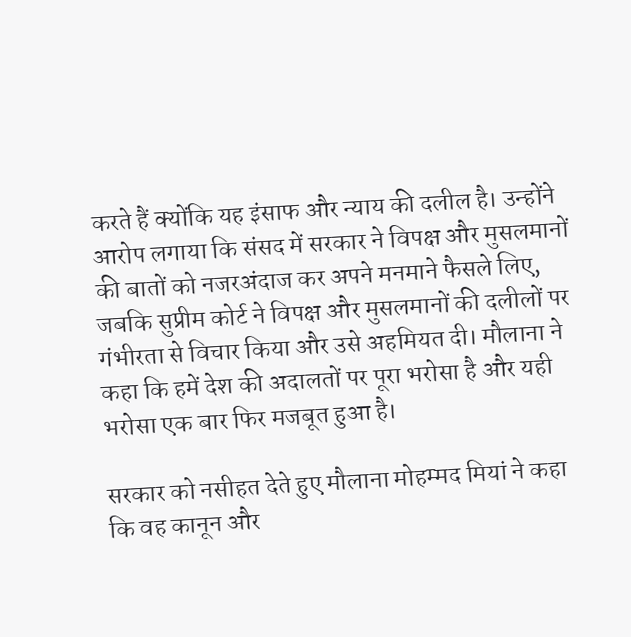करते हैं क्योंकि यह इंसाफ और न्याय की दलील है। उन्होंने आरोप लगाया कि संसद में सरकार ने विपक्ष और मुसलमानों की बातों को नजरअंदाज कर अपने मनमाने फैसले लिए, जबकि सुप्रीम कोर्ट ने विपक्ष और मुसलमानों की दलीलों पर गंभीरता से विचार किया और उसे अहमियत दी। मौलाना ने कहा कि हमें देश की अदालतों पर पूरा भरोसा है और यही भरोसा एक बार फिर मजबूत हुआ है।

सरकार को नसीहत देते हुए मौलाना मोहम्मद मियां ने कहा कि वह कानून और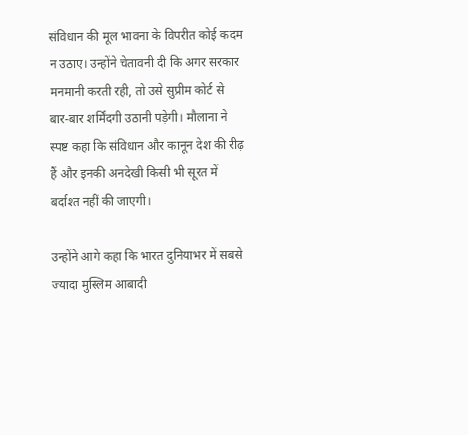संविधान की मूल भावना के विपरीत कोई कदम न उठाए। उन्होंने चेतावनी दी कि अगर सरकार मनमानी करती रही, तो उसे सुप्रीम कोर्ट से बार-बार शर्मिंदगी उठानी पड़ेगी। मौलाना ने स्पष्ट कहा कि संविधान और कानून देश की रीढ़ हैं और इनकी अनदेखी किसी भी सूरत में बर्दाश्त नहीं की जाएगी।

उन्होंने आगे कहा कि भारत दुनियाभर में सबसे ज्यादा मुस्लिम आबादी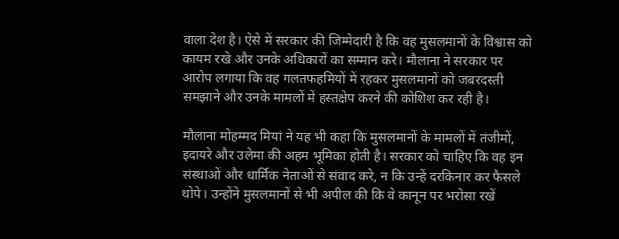वाला देश है। ऐसे में सरकार की जिम्मेदारी है कि वह मुसलमानों के विश्वास को कायम रखे और उनके अधिकारों का सम्मान करे। मौलाना ने सरकार पर आरोप लगाया कि वह गलतफहमियों में रहकर मुसलमानों को जबरदस्ती समझाने और उनके मामलों में हस्तक्षेप करने की कोशिश कर रही है।

मौलाना मोहम्मद मियां ने यह भी कहा कि मुसलमानों के मामलों में तंजीमों, इदायरे और उलेमा की अहम भूमिका होती है। सरकार को चाहिए कि वह इन संस्थाओं और धार्मिक नेताओं से संवाद करे, न कि उन्हें दरकिनार कर फैसले थोपे। उन्होंने मुसलमानों से भी अपील की कि वे कानून पर भरोसा रखें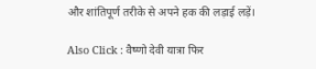और शांतिपूर्ण तरीके से अपने हक की लड़ाई लड़ें।

Also Click : वैष्णो देवी यात्रा फिर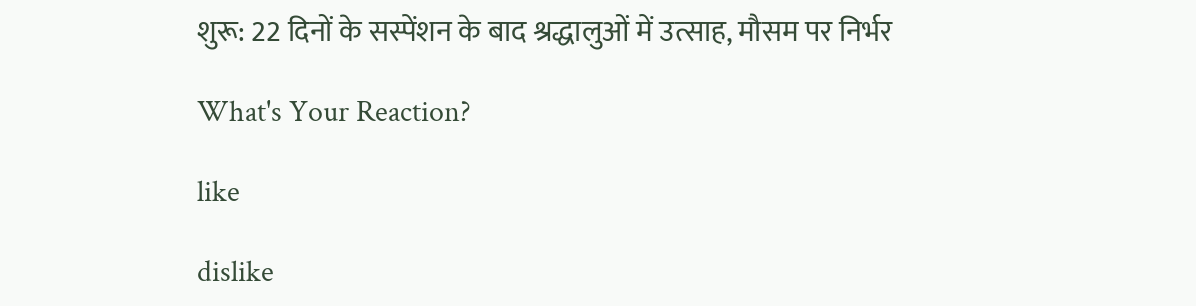शुरू: 22 दिनों के सस्पेंशन के बाद श्रद्धालुओं में उत्साह, मौसम पर निर्भर

What's Your Reaction?

like

dislike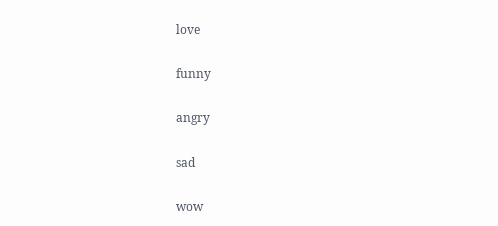love

funny

angry

sad

wow